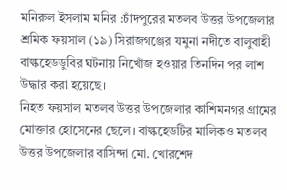মনিরুল ইসলাম মনির :চাঁদপুরের মতলব উত্তর উপজেলার শ্রমিক ফয়সাল (১৯) সিরাজগঞ্জের যমুনা নদীতে বালুবাহী বাল্কহেডডুবির ঘটনায় নিখোঁজ হওয়ার তিনদিন পর লাশ উদ্ধার করা হয়েছে।
নিহত ফয়সাল মতলব উত্তর উপজেলার কাশিমনগর গ্রামের মোক্তার হোসেনের ছেলে। বাল্কহেডটির মালিকও মতলব উত্তর উপজেলার বাসিন্দা মো. খোরশেদ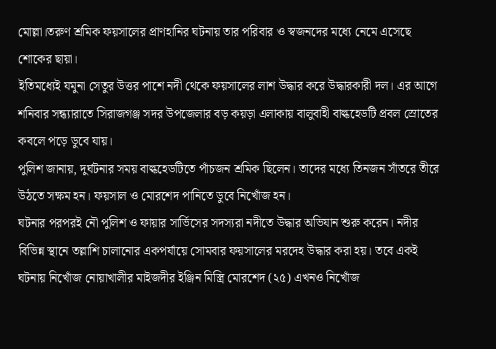মোল্লা।তরুণ শ্রমিক ফয়সালের প্রাণহানির ঘটনায় তার পরিবার ও স্বজনদের মধ্যে নেমে এসেছে শোকের ছায়া।
ইতিমধ্যেই যমুনা সেতুর উত্তর পাশে নদী থেকে ফয়সালের লাশ উদ্ধার করে উদ্ধারকারী দল। এর আগে শনিবার সন্ধ্যারাতে সিরাজগঞ্জ সদর উপজেলার বড় কয়ড়া এলাকায় বালুবাহী বাল্কহেডটি প্রবল স্রোতের কবলে পড়ে ডুবে যায়।
পুলিশ জানায়, দুর্ঘটনার সময় বাল্কহেডটিতে পাঁচজন শ্রমিক ছিলেন। তাদের মধ্যে তিনজন সাঁতরে তীরে উঠতে সক্ষম হন। ফয়সাল ও মোরশেদ পানিতে ডুবে নিখোঁজ হন।
ঘটনার পরপরই নৌ পুলিশ ও ফায়ার সার্ভিসের সদস্যরা নদীতে উদ্ধার অভিযান শুরু করেন। নদীর বিভিন্ন স্থানে তল্লাশি চালানোর একপর্যায়ে সোমবার ফয়সালের মরদেহ উদ্ধার করা হয়। তবে একই ঘটনায় নিখোঁজ নোয়াখালীর মাইজদীর ইঞ্জিন মিস্ত্রি মোরশেদ (২৫) এখনও নিখোঁজ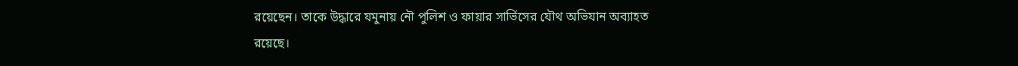রয়েছেন। তাকে উদ্ধারে যমুনায় নৌ পুলিশ ও ফায়ার সার্ভিসের যৌথ অভিযান অব্যাহত রয়েছে।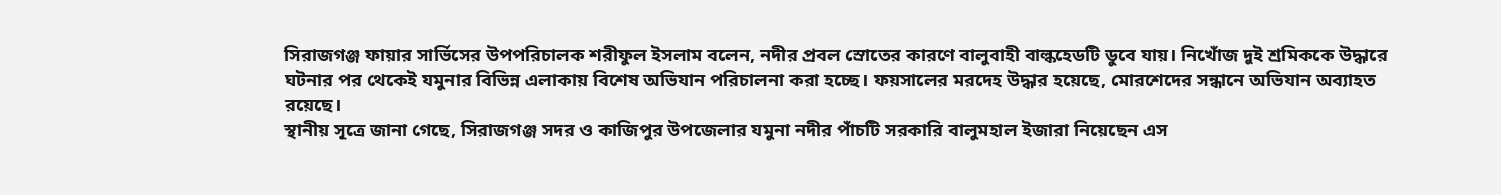সিরাজগঞ্জ ফায়ার সার্ভিসের উপপরিচালক শরীফুল ইসলাম বলেন, নদীর প্রবল স্রোতের কারণে বালুবাহী বাল্কহেডটি ডুবে যায়। নিখোঁজ দুই শ্রমিককে উদ্ধারে ঘটনার পর থেকেই যমুনার বিভিন্ন এলাকায় বিশেষ অভিযান পরিচালনা করা হচ্ছে। ফয়সালের মরদেহ উদ্ধার হয়েছে, মোরশেদের সন্ধানে অভিযান অব্যাহত রয়েছে।
স্থানীয় সূত্রে জানা গেছে, সিরাজগঞ্জ সদর ও কাজিপুর উপজেলার যমুনা নদীর পাঁচটি সরকারি বালুমহাল ইজারা নিয়েছেন এস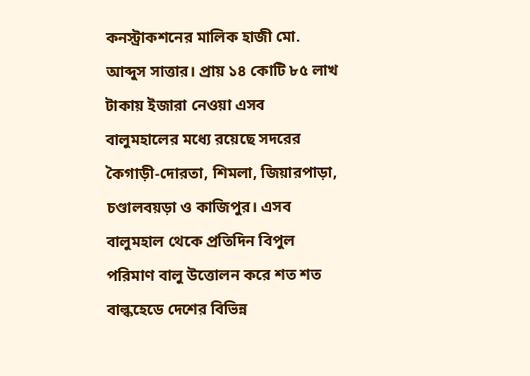কনস্ট্রাকশনের মালিক হাজী মো. আব্দুস সাত্তার। প্রায় ১৪ কোটি ৮৫ লাখ টাকায় ইজারা নেওয়া এসব বালুমহালের মধ্যে রয়েছে সদরের কৈগাড়ী-দোরতা, শিমলা, জিয়ারপাড়া, চণ্ডালবয়ড়া ও কাজিপুর। এসব বালুমহাল থেকে প্রতিদিন বিপুল পরিমাণ বালু উত্তোলন করে শত শত বাল্কহেডে দেশের বিভিন্ন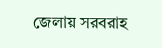জেলায় সরবরাহ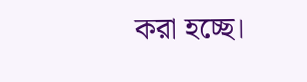করা হচ্ছে।